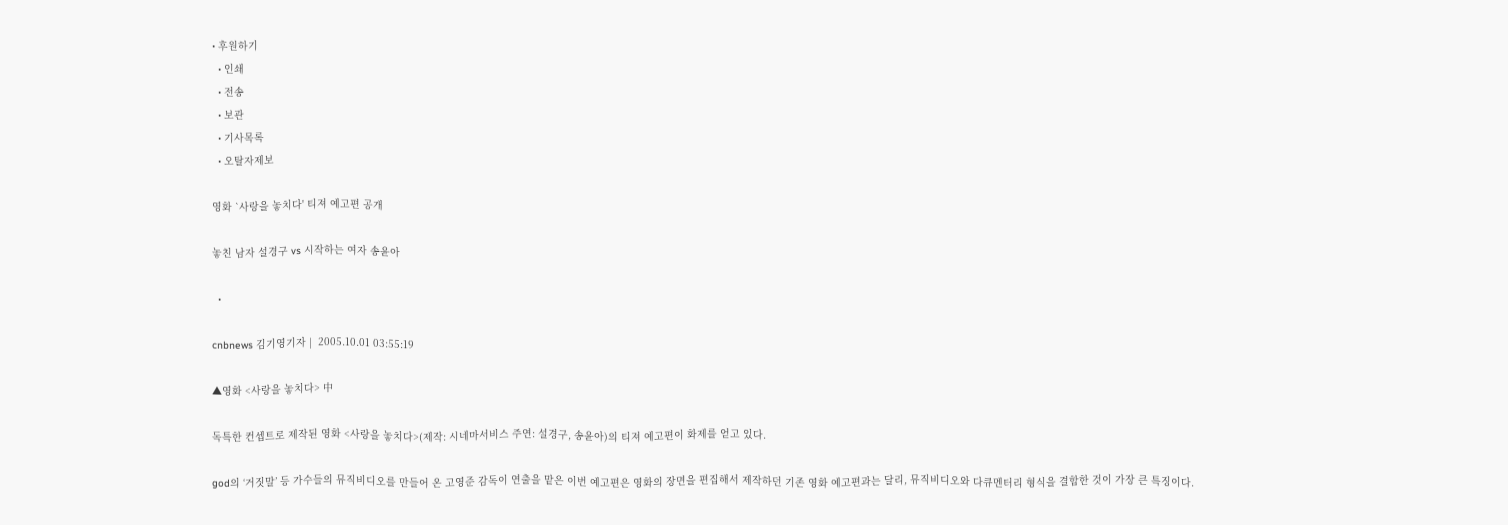• 후원하기
  • 인쇄
  • 전송
  • 보관
  • 기사목록
  • 오탈자제보

영화 `사랑을 놓치다' 티져 예고편 공개

놓친 남자 설경구 vs 시작하는 여자 송윤아

  •

cnbnews 김기영기자 |  2005.10.01 03:55:19

▲영화 <사랑을 놓치다> 中

독특한 컨셉트로 제작된 영화 <사랑을 놓치다>(제작: 시네마서비스 주연: 설경구, 송윤아)의 티져 예고편이 화제를 얻고 있다.

god의 ‘거짓말’ 등 가수들의 뮤직비디오를 만들어 온 고영준 감독이 연출을 맡은 이번 예고편은 영화의 장면을 편집해서 제작하던 기존 영화 예고편과는 달리, 뮤직비디오와 다큐멘터리 형식을 결합한 것이 가장 큰 특징이다.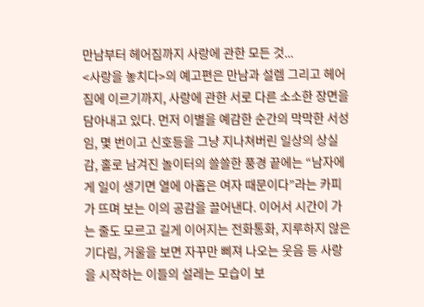만남부터 헤어짐까지 사랑에 관한 모든 것...
<사랑을 놓치다>의 예고편은 만남과 설렘 그리고 헤어짐에 이르기까지, 사랑에 관한 서로 다른 소소한 장면을 담아내고 있다. 먼저 이별을 예감한 순간의 막막한 서성임, 몇 번이고 신호등을 그냥 지나쳐버린 일상의 상실감, 홀로 남겨진 놀이터의 쓸쓸한 풍경 끝에는 “남자에게 일이 생기면 열에 아홉은 여자 때문이다”라는 카피가 뜨며 보는 이의 공감을 끌어낸다. 이어서 시간이 가는 줄도 모르고 길게 이어지는 전화통화, 지루하지 않은 기다림, 거울을 보면 자꾸만 삐져 나오는 웃음 등 사랑을 시작하는 이들의 설레는 모습이 보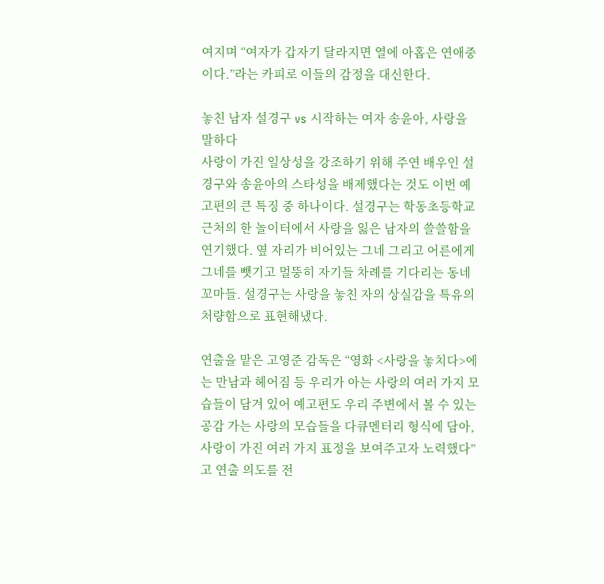여지며 “여자가 갑자기 달라지면 열에 아홉은 연애중이다.”라는 카피로 이들의 감정을 대신한다.

놓친 남자 설경구 vs 시작하는 여자 송윤아, 사랑을 말하다
사랑이 가진 일상성을 강조하기 위해 주연 배우인 설경구와 송윤아의 스타성을 배제했다는 것도 이번 예고편의 큰 특징 중 하나이다. 설경구는 학동초등학교 근처의 한 놀이터에서 사랑을 잃은 남자의 쓸쓸함을 연기했다. 옆 자리가 비어있는 그네 그리고 어른에게 그네를 뺏기고 멀뚱히 자기들 차례를 기다리는 동네 꼬마들. 설경구는 사랑을 놓친 자의 상실감을 특유의 처량함으로 표현해냈다.

연출을 맡은 고영준 감독은 “영화 <사랑을 놓치다>에는 만남과 헤어짐 등 우리가 아는 사랑의 여러 가지 모습들이 담겨 있어 예고편도 우리 주변에서 볼 수 있는 공감 가는 사랑의 모습들을 다큐멘터리 형식에 담아, 사랑이 가진 여러 가지 표정을 보여주고자 노력했다”고 연출 의도를 전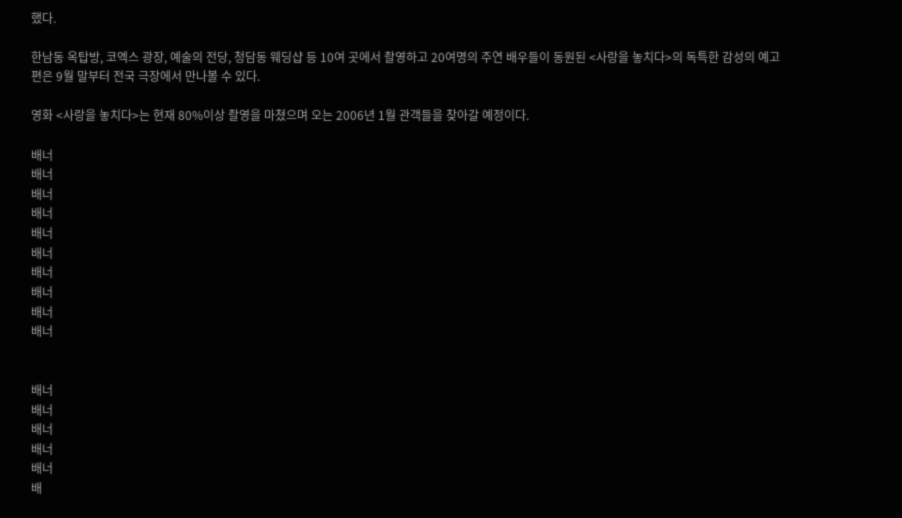했다.

한남동 옥탑방, 코엑스 광장, 예술의 전당, 청담동 웨딩샵 등 10여 곳에서 촬영하고 20여명의 주연 배우들이 동원된 <사랑을 놓치다>의 독특한 감성의 예고편은 9월 말부터 전국 극장에서 만나볼 수 있다.

영화 <사랑을 놓치다>는 현재 80%이상 촬영을 마쳤으며 오는 2006년 1월 관객들을 찾아갈 예정이다.

배너
배너
배너
배너
배너
배너
배너
배너
배너
배너


배너
배너
배너
배너
배너
배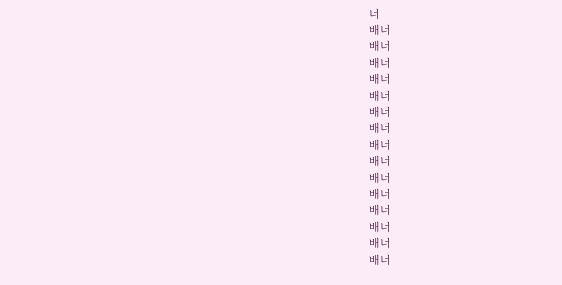너
배너
배너
배너
배너
배너
배너
배너
배너
배너
배너
배너
배너
배너
배너
배너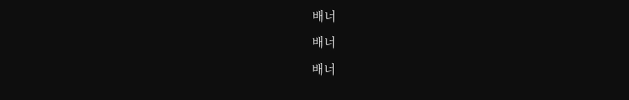배너
배너
배너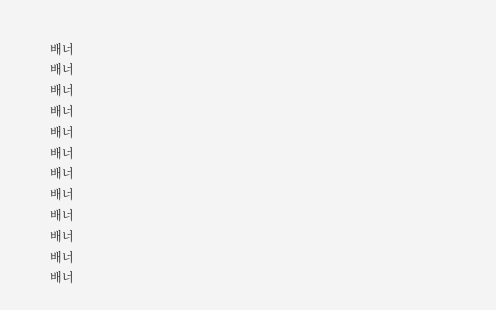배너
배너
배너
배너
배너
배너
배너
배너
배너
배너
배너
배너